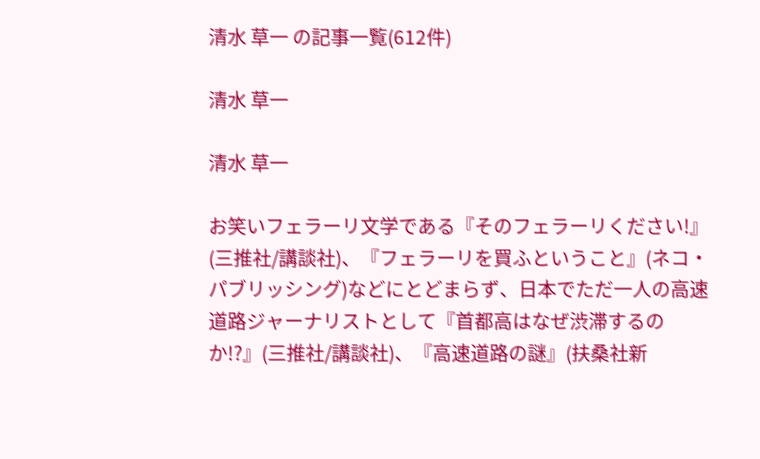清水 草一 の記事一覧(612件)

清水 草一

清水 草一

お笑いフェラーリ文学である『そのフェラーリください!』(三推社/講談社)、『フェラーリを買ふということ』(ネコ・パブリッシング)などにとどまらず、日本でただ一人の高速道路ジャーナリストとして『首都高はなぜ渋滞するのか!?』(三推社/講談社)、『高速道路の謎』(扶桑社新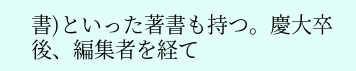書)といった著書も持つ。慶大卒後、編集者を経て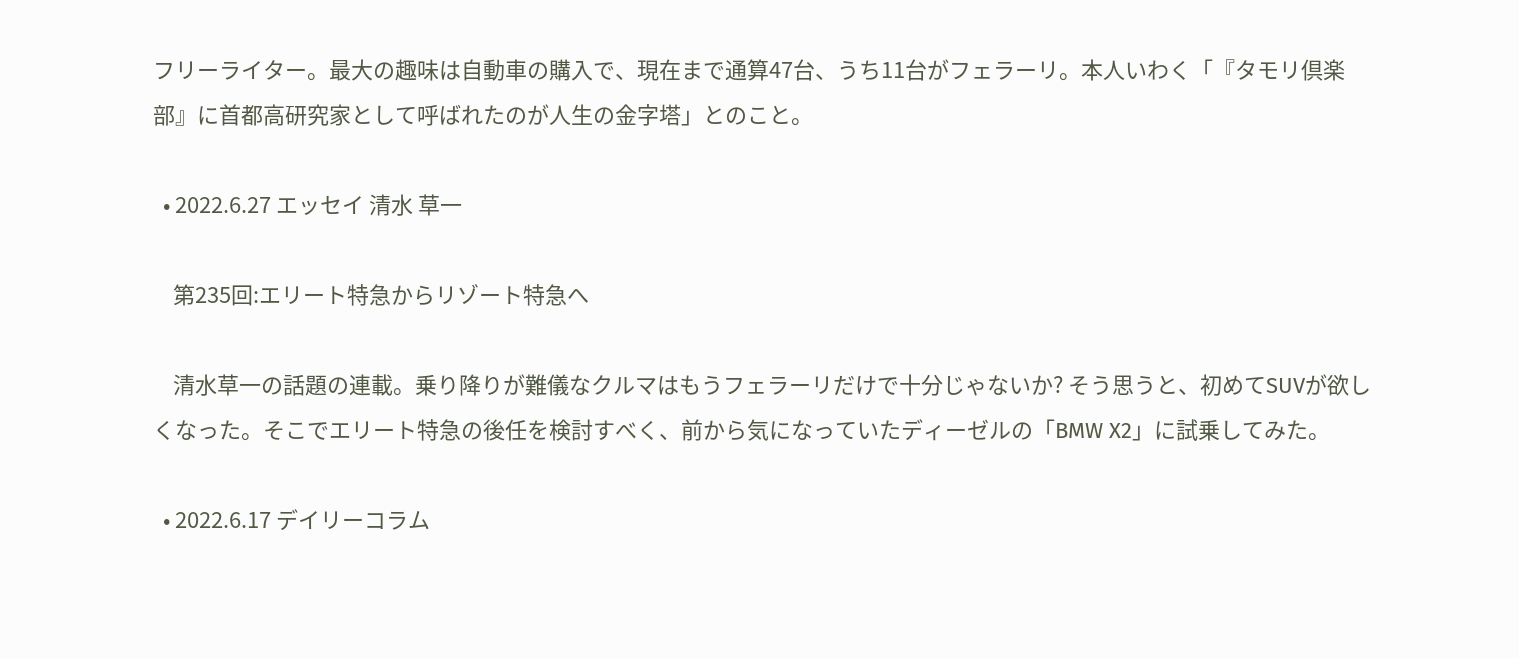フリーライター。最大の趣味は自動車の購入で、現在まで通算47台、うち11台がフェラーリ。本人いわく「『タモリ倶楽部』に首都高研究家として呼ばれたのが人生の金字塔」とのこと。

  • 2022.6.27 エッセイ 清水 草一

    第235回:エリート特急からリゾート特急へ

    清水草一の話題の連載。乗り降りが難儀なクルマはもうフェラーリだけで十分じゃないか? そう思うと、初めてSUVが欲しくなった。そこでエリート特急の後任を検討すべく、前から気になっていたディーゼルの「BMW X2」に試乗してみた。

  • 2022.6.17 デイリーコラム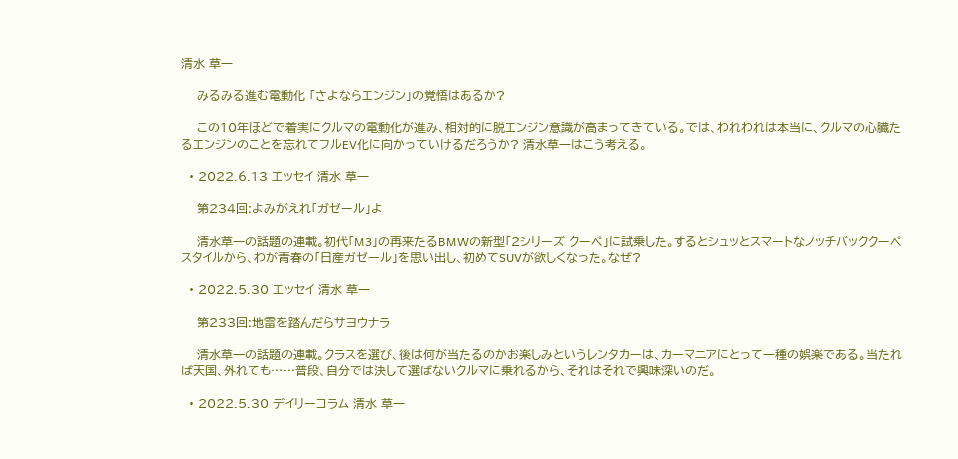清水 草一

    みるみる進む電動化 「さよならエンジン」の覚悟はあるか?

    この10年ほどで着実にクルマの電動化が進み、相対的に脱エンジン意識が高まってきている。では、われわれは本当に、クルマの心臓たるエンジンのことを忘れてフルEV化に向かっていけるだろうか? 清水草一はこう考える。

  • 2022.6.13 エッセイ 清水 草一

    第234回:よみがえれ「ガゼール」よ

    清水草一の話題の連載。初代「M3」の再来たるBMWの新型「2シリーズ クーペ」に試乗した。するとシュッとスマートなノッチバッククーペスタイルから、わが青春の「日産ガゼール」を思い出し、初めてSUVが欲しくなった。なぜ?

  • 2022.5.30 エッセイ 清水 草一

    第233回:地雷を踏んだらサヨウナラ

    清水草一の話題の連載。クラスを選び、後は何が当たるのかお楽しみというレンタカーは、カーマニアにとって一種の娯楽である。当たれば天国、外れても……普段、自分では決して選ばないクルマに乗れるから、それはそれで興味深いのだ。

  • 2022.5.30 デイリーコラム 清水 草一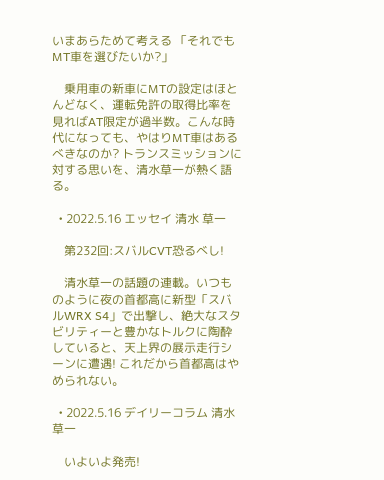いまあらためて考える 「それでもMT車を選びたいか?」

    乗用車の新車にMTの設定はほとんどなく、運転免許の取得比率を見ればAT限定が過半数。こんな時代になっても、やはりMT車はあるべきなのか? トランスミッションに対する思いを、清水草一が熱く語る。

  • 2022.5.16 エッセイ 清水 草一

    第232回:スバルCVT恐るべし!

    清水草一の話題の連載。いつものように夜の首都高に新型「スバルWRX S4」で出撃し、絶大なスタビリティーと豊かなトルクに陶酔していると、天上界の展示走行シーンに遭遇! これだから首都高はやめられない。

  • 2022.5.16 デイリーコラム 清水 草一

    いよいよ発売!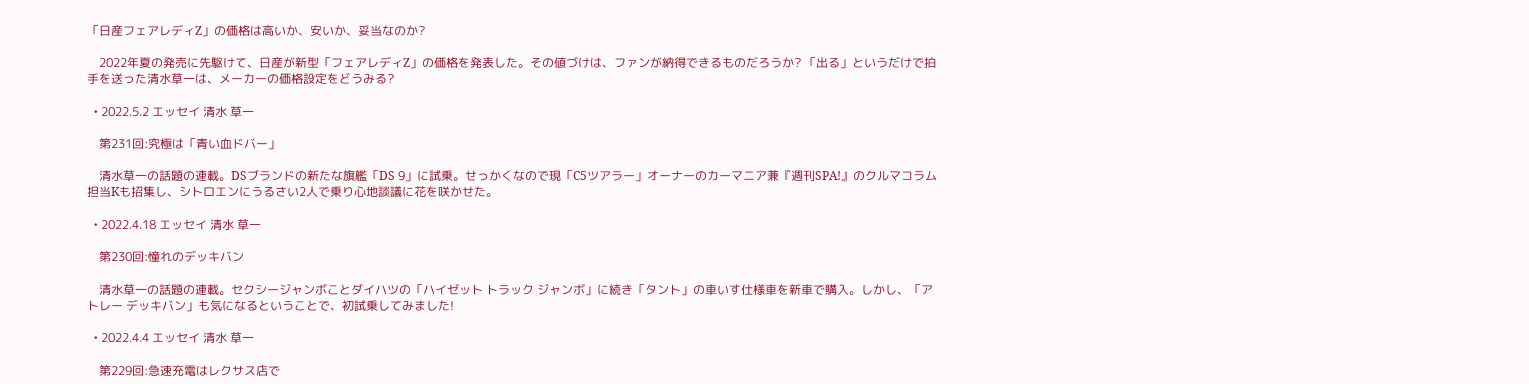「日産フェアレディZ」の価格は高いか、安いか、妥当なのか?

    2022年夏の発売に先駆けて、日産が新型「フェアレディZ」の価格を発表した。その値づけは、ファンが納得できるものだろうか? 「出る」というだけで拍手を送った清水草一は、メーカーの価格設定をどうみる?

  • 2022.5.2 エッセイ 清水 草一

    第231回:究極は「青い血ドバー」

    清水草一の話題の連載。DSブランドの新たな旗艦「DS 9」に試乗。せっかくなので現「C5ツアラー」オーナーのカーマニア兼『週刊SPA!』のクルマコラム担当Kも招集し、シトロエンにうるさい2人で乗り心地談議に花を咲かせた。

  • 2022.4.18 エッセイ 清水 草一

    第230回:憧れのデッキバン

    清水草一の話題の連載。セクシージャンボことダイハツの「ハイゼット トラック ジャンボ」に続き「タント」の車いす仕様車を新車で購入。しかし、「アトレー デッキバン」も気になるということで、初試乗してみました!

  • 2022.4.4 エッセイ 清水 草一

    第229回:急速充電はレクサス店で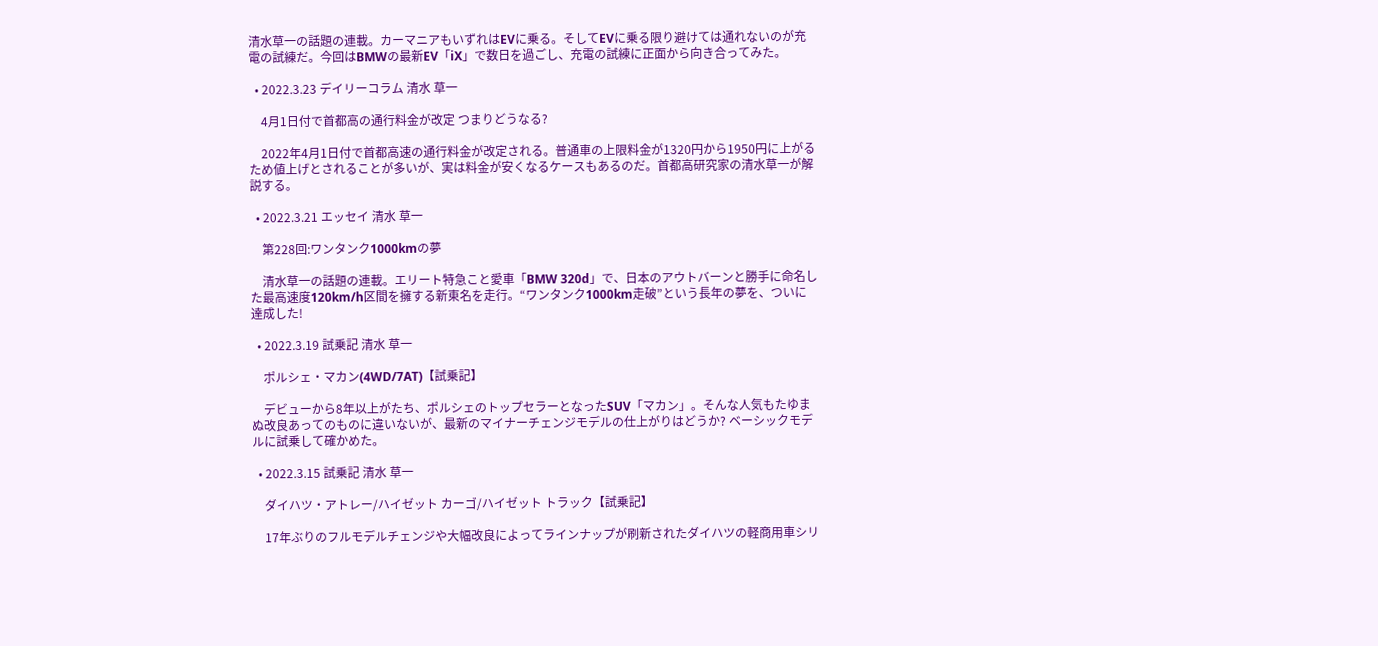清水草一の話題の連載。カーマニアもいずれはEVに乗る。そしてEVに乗る限り避けては通れないのが充電の試練だ。今回はBMWの最新EV「iX」で数日を過ごし、充電の試練に正面から向き合ってみた。

  • 2022.3.23 デイリーコラム 清水 草一

    4月1日付で首都高の通行料金が改定 つまりどうなる?

    2022年4月1日付で首都高速の通行料金が改定される。普通車の上限料金が1320円から1950円に上がるため値上げとされることが多いが、実は料金が安くなるケースもあるのだ。首都高研究家の清水草一が解説する。

  • 2022.3.21 エッセイ 清水 草一

    第228回:ワンタンク1000kmの夢

    清水草一の話題の連載。エリート特急こと愛車「BMW 320d」で、日本のアウトバーンと勝手に命名した最高速度120km/h区間を擁する新東名を走行。“ワンタンク1000km走破”という長年の夢を、ついに達成した!

  • 2022.3.19 試乗記 清水 草一

    ポルシェ・マカン(4WD/7AT)【試乗記】

    デビューから8年以上がたち、ポルシェのトップセラーとなったSUV「マカン」。そんな人気もたゆまぬ改良あってのものに違いないが、最新のマイナーチェンジモデルの仕上がりはどうか? ベーシックモデルに試乗して確かめた。

  • 2022.3.15 試乗記 清水 草一

    ダイハツ・アトレー/ハイゼット カーゴ/ハイゼット トラック【試乗記】

    17年ぶりのフルモデルチェンジや大幅改良によってラインナップが刷新されたダイハツの軽商用車シリ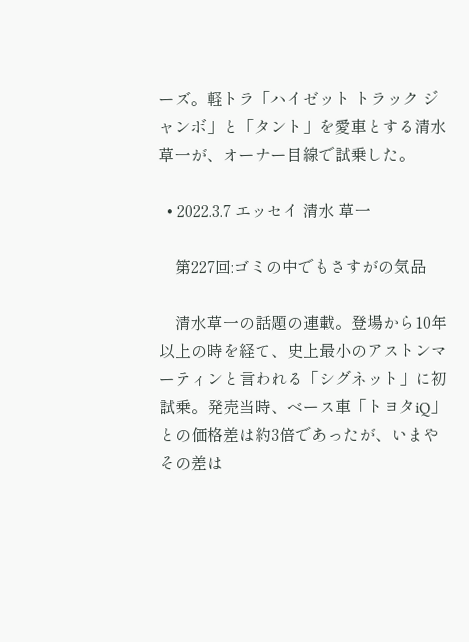ーズ。軽トラ「ハイゼット トラック ジャンボ」と「タント」を愛車とする清水草一が、オーナー目線で試乗した。

  • 2022.3.7 エッセイ 清水 草一

    第227回:ゴミの中でもさすがの気品

    清水草一の話題の連載。登場から10年以上の時を経て、史上最小のアストンマーティンと言われる「シグネット」に初試乗。発売当時、ベース車「トヨタiQ」との価格差は約3倍であったが、いまやその差は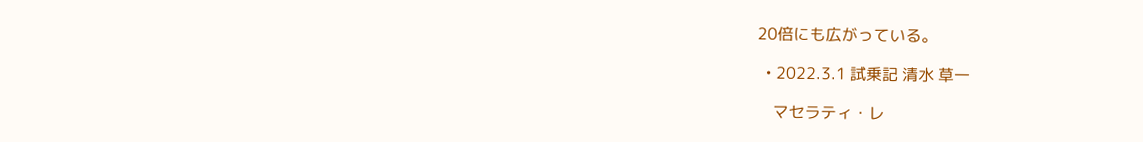20倍にも広がっている。

  • 2022.3.1 試乗記 清水 草一

    マセラティ・レ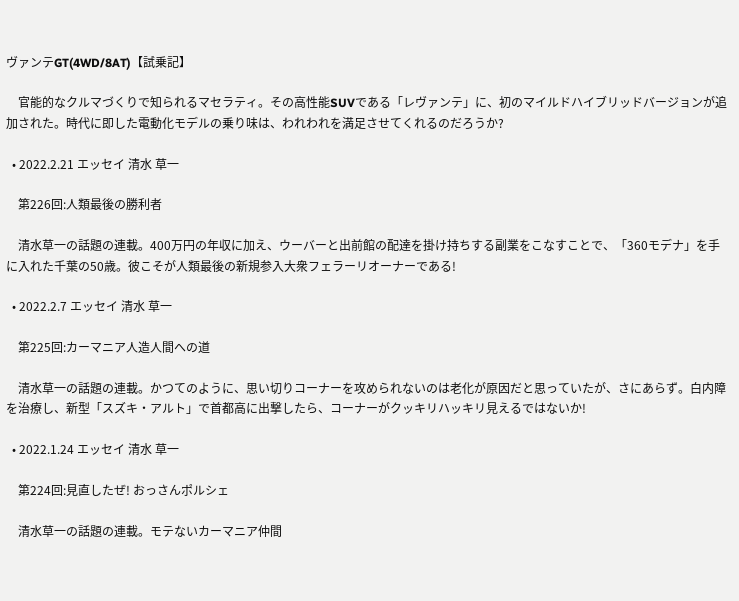ヴァンテGT(4WD/8AT)【試乗記】

    官能的なクルマづくりで知られるマセラティ。その高性能SUVである「レヴァンテ」に、初のマイルドハイブリッドバージョンが追加された。時代に即した電動化モデルの乗り味は、われわれを満足させてくれるのだろうか?

  • 2022.2.21 エッセイ 清水 草一

    第226回:人類最後の勝利者

    清水草一の話題の連載。400万円の年収に加え、ウーバーと出前館の配達を掛け持ちする副業をこなすことで、「360モデナ」を手に入れた千葉の50歳。彼こそが人類最後の新規参入大衆フェラーリオーナーである!

  • 2022.2.7 エッセイ 清水 草一

    第225回:カーマニア人造人間への道

    清水草一の話題の連載。かつてのように、思い切りコーナーを攻められないのは老化が原因だと思っていたが、さにあらず。白内障を治療し、新型「スズキ・アルト」で首都高に出撃したら、コーナーがクッキリハッキリ見えるではないか!

  • 2022.1.24 エッセイ 清水 草一

    第224回:見直したぜ! おっさんポルシェ

    清水草一の話題の連載。モテないカーマニア仲間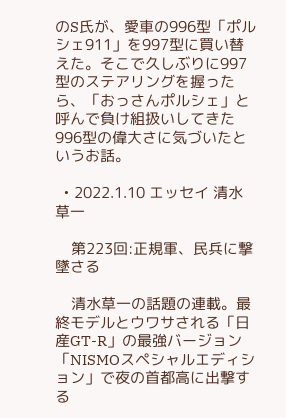のS氏が、愛車の996型「ポルシェ911」を997型に買い替えた。そこで久しぶりに997型のステアリングを握ったら、「おっさんポルシェ」と呼んで負け組扱いしてきた996型の偉大さに気づいたというお話。

  • 2022.1.10 エッセイ 清水 草一

    第223回:正規軍、民兵に撃墜さる

    清水草一の話題の連載。最終モデルとウワサされる「日産GT-R」の最強バージョン「NISMOスペシャルエディション」で夜の首都高に出撃する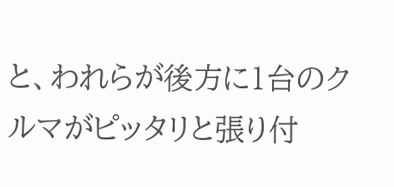と、われらが後方に1台のクルマがピッタリと張り付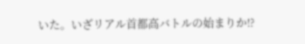いた。いざリアル首都高バトルの始まりか!?